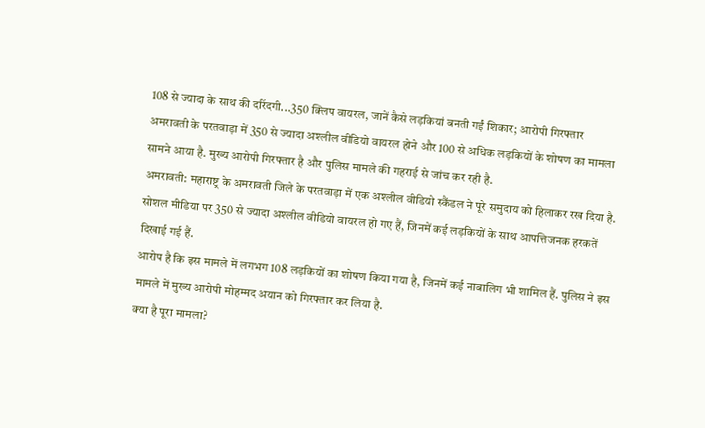108 से ज्यादा के साथ की दरिंदगी...350 क्लिप वायरल, जानें कैसे लड़कियां बनती गईं शिकार; आरोपी गिरफ्तार
अमरावती के परतवाड़ा में 350 से ज्यादा अश्लील वीडियो वायरल होने और 100 से अधिक लड़कियों के शोषण का मामला सामने आया है. मुख्य आरोपी गिरफ्तार है और पुलिस मामले की गहराई से जांच कर रही है.
अमरावती: महाराष्ट्र के अमरावती जिले के परतवाड़ा में एक अश्लील वीडियो स्कैंडल ने पूरे समुदाय को हिलाकर रख दिया है. सोशल मीडिया पर 350 से ज्यादा अश्लील वीडियो वायरल हो गए हैं, जिनमें कई लड़कियों के साथ आपत्तिजनक हरकतें दिखाई गई हैं.
आरोप है कि इस मामले में लगभग 108 लड़कियों का शोषण किया गया है, जिनमें कई नाबालिग भी शामिल हैं. पुलिस ने इस मामले में मुख्य आरोपी मोहम्मद अयान को गिरफ्तार कर लिया है.
क्या है पूरा मामला?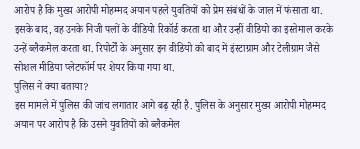आरोप है कि मुख्य आरोपी मोहम्मद अयान पहले युवतियों को प्रेम संबंधों के जाल में फंसाता था. इसके बाद, वह उनके निजी पलों के वीडियो रिकॉर्ड करता था और उन्हीं वीडियो का इस्तेमाल करके उन्हें ब्लैकमेल करता था. रिपोर्टों के अनुसार इन वीडियो को बाद में इंस्टाग्राम और टेलीग्राम जैसे सोशल मीडिया प्लेटफॉर्म पर शेयर किया गया था.
पुलिस ने क्या बताया?
इस मामले में पुलिस की जांच लगातार आगे बढ़ रही है. पुलिस के अनुसार मुख्य आरोपी मोहम्मद अयान पर आरोप है कि उसने युवतियों को ब्लैकमेल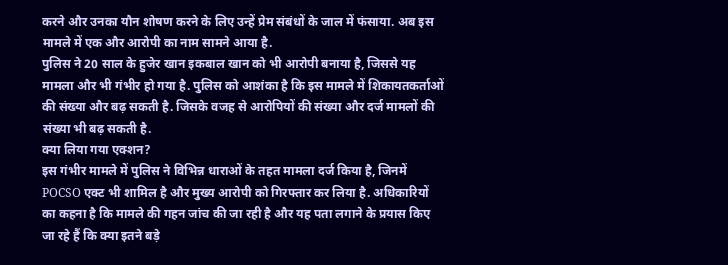करने और उनका यौन शोषण करने के लिए उन्हें प्रेम संबंधों के जाल में फंसाया. अब इस मामले में एक और आरोपी का नाम सामने आया है.
पुलिस ने 20 साल के हुजेर खान इकबाल खान को भी आरोपी बनाया है, जिससे यह मामला और भी गंभीर हो गया है. पुलिस को आशंका है कि इस मामले में शिकायतकर्ताओं की संख्या और बढ़ सकती है. जिसके वजह से आरोपियों की संख्या और दर्ज मामलों की संख्या भी बढ़ सकती है.
क्या लिया गया एक्शन?
इस गंभीर मामले में पुलिस ने विभिन्न धाराओं के तहत मामला दर्ज किया है, जिनमें POCSO एक्ट भी शामिल है और मुख्य आरोपी को गिरफ्तार कर लिया है. अधिकारियों का कहना है कि मामले की गहन जांच की जा रही है और यह पता लगाने के प्रयास किए जा रहे हैं कि क्या इतने बड़े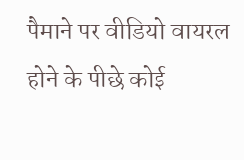पैमाने पर वीडियो वायरल होने के पीछे कोई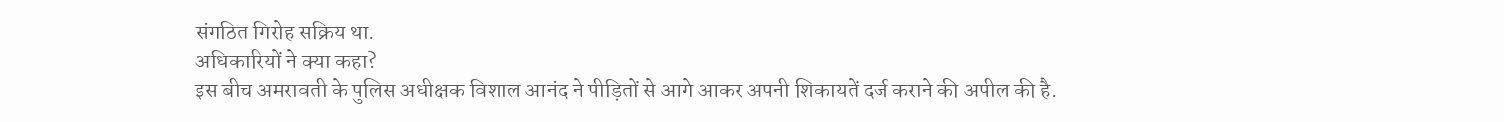संगठित गिरोह सक्रिय था.
अधिकारियों ने क्या कहा?
इस बीच अमरावती के पुलिस अधीक्षक विशाल आनंद ने पीड़ितों से आगे आकर अपनी शिकायतें दर्ज कराने की अपील की है.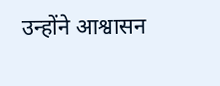उन्होंने आश्वासन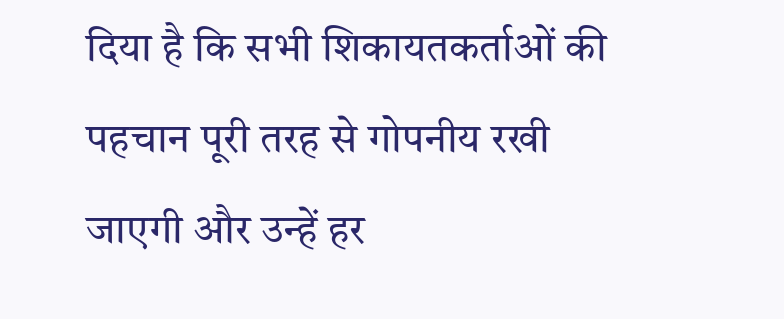दिया है कि सभी शिकायतकर्ताओं की पहचान पूरी तरह से गोपनीय रखी जाएगी और उन्हें हर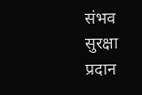संभव सुरक्षा प्रदान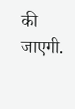की जाएगी.